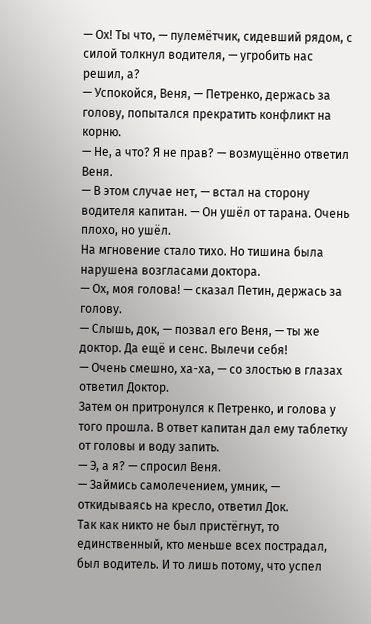— Ох! Ты что, — пулемётчик, сидевший рядом, с силой толкнул водителя, — угробить нас решил, а?
— Успокойся, Веня, — Петренко, держась за голову, попытался прекратить конфликт на корню.
— Не, а что? Я не прав? — возмущённо ответил Веня.
— В этом случае нет, — встал на сторону водителя капитан. — Он ушёл от тарана. Очень плохо, но ушёл.
На мгновение стало тихо. Но тишина была нарушена возгласами доктора.
— Ох, моя голова! — сказал Петин, держась за голову.
— Слышь, док, — позвал его Веня, — ты же доктор. Да ещё и сенс. Вылечи себя!
— Очень смешно, ха-ха, — со злостью в глазах ответил Доктор.
Затем он притронулся к Петренко, и голова у того прошла. В ответ капитан дал ему таблетку от головы и воду запить.
— Э, а я? — спросил Веня.
— Займись самолечением, умник, — откидываясь на кресло, ответил Док.
Так как никто не был пристёгнут, то единственный, кто меньше всех пострадал, был водитель. И то лишь потому, что успел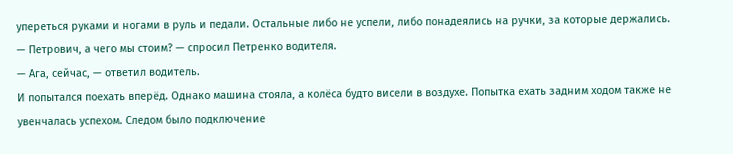упереться руками и ногами в руль и педали. Остальные либо не успели, либо понадеялись на ручки, за которые держались.
— Петрович, а чего мы стоим? — спросил Петренко водителя.
— Ага, сейчас, — ответил водитель.
И попытался поехать вперёд. Однако машина стояла, а колёса будто висели в воздухе. Попытка ехать задним ходом также не увенчалась успехом. Следом было подключение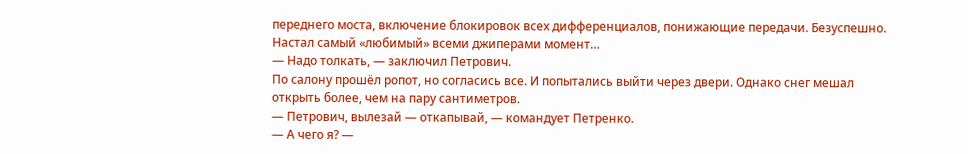переднего моста, включение блокировок всех дифференциалов, понижающие передачи. Безуспешно. Настал самый «любимый» всеми джиперами момент…
— Надо толкать, — заключил Петрович.
По салону прошёл ропот, но согласись все. И попытались выйти через двери. Однако снег мешал открыть более, чем на пару сантиметров.
— Петрович, вылезай — откапывай, — командует Петренко.
— А чего я? —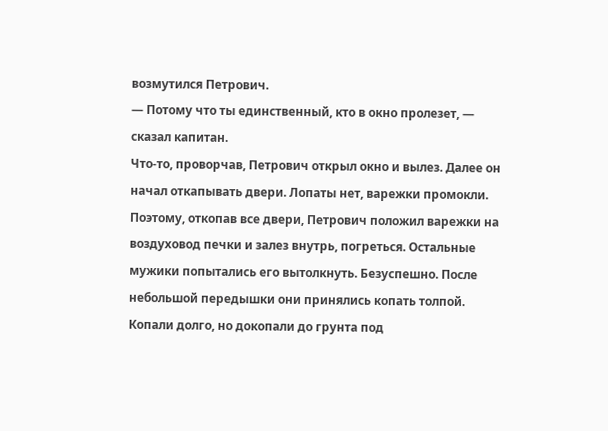возмутился Петрович.
— Потому что ты единственный, кто в окно пролезет, — сказал капитан.
Что-то, проворчав, Петрович открыл окно и вылез. Далее он начал откапывать двери. Лопаты нет, варежки промокли. Поэтому, откопав все двери, Петрович положил варежки на воздуховод печки и залез внутрь, погреться. Остальные мужики попытались его вытолкнуть. Безуспешно. После небольшой передышки они принялись копать толпой. Копали долго, но докопали до грунта под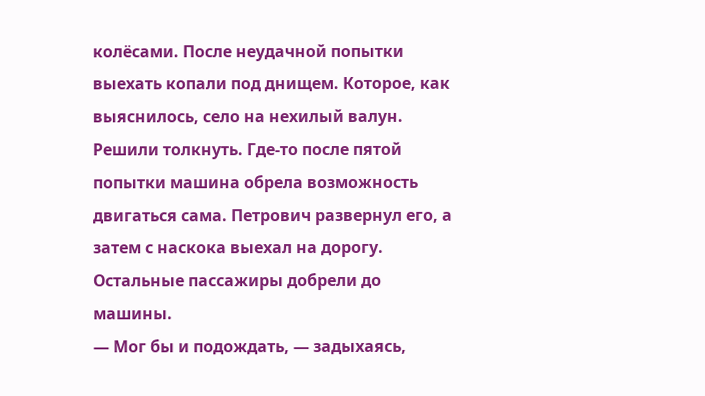колёсами. После неудачной попытки выехать копали под днищем. Которое, как выяснилось, село на нехилый валун. Решили толкнуть. Где-то после пятой попытки машина обрела возможность двигаться сама. Петрович развернул его, а затем с наскока выехал на дорогу. Остальные пассажиры добрели до машины.
— Мог бы и подождать, — задыхаясь,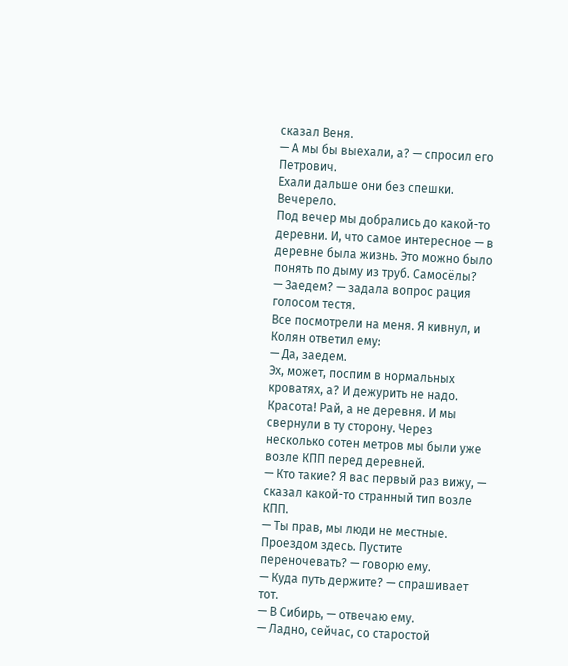сказал Веня.
— А мы бы выехали, а? — спросил его Петрович.
Ехали дальше они без спешки. Вечерело.
Под вечер мы добрались до какой-то деревни. И, что самое интересное — в деревне была жизнь. Это можно было понять по дыму из труб. Самосёлы?
— Заедем? — задала вопрос рация голосом тестя.
Все посмотрели на меня. Я кивнул, и Колян ответил ему:
— Да, заедем.
Эх, может, поспим в нормальных кроватях, а? И дежурить не надо. Красота! Рай, а не деревня. И мы свернули в ту сторону. Через несколько сотен метров мы были уже возле КПП перед деревней.
— Кто такие? Я вас первый раз вижу, — сказал какой-то странный тип возле КПП.
— Ты прав, мы люди не местные. Проездом здесь. Пустите переночевать? — говорю ему.
— Куда путь держите? — спрашивает тот.
— В Сибирь, — отвечаю ему.
— Ладно, сейчас, со старостой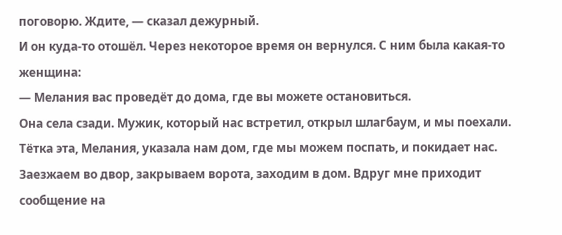поговорю. Ждите, — сказал дежурный.
И он куда-то отошёл. Через некоторое время он вернулся. С ним была какая-то женщина:
— Мелания вас проведёт до дома, где вы можете остановиться.
Она села сзади. Мужик, который нас встретил, открыл шлагбаум, и мы поехали. Тётка эта, Мелания, указала нам дом, где мы можем поспать, и покидает нас. Заезжаем во двор, закрываем ворота, заходим в дом. Вдруг мне приходит сообщение на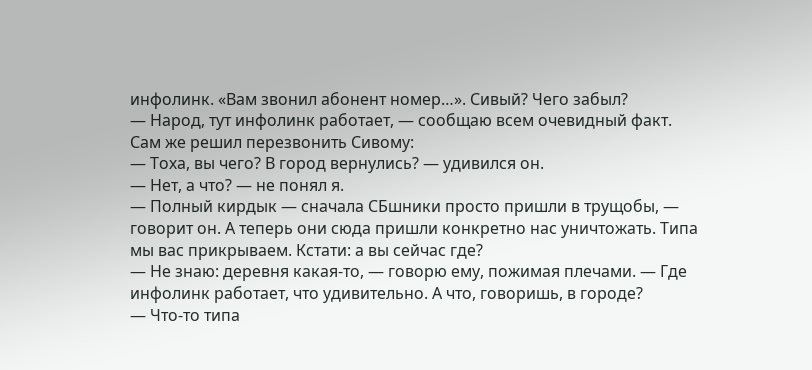инфолинк. «Вам звонил абонент номер…». Сивый? Чего забыл?
— Народ, тут инфолинк работает, — сообщаю всем очевидный факт.
Сам же решил перезвонить Сивому:
— Тоха, вы чего? В город вернулись? — удивился он.
— Нет, а что? — не понял я.
— Полный кирдык — сначала СБшники просто пришли в трущобы, — говорит он. А теперь они сюда пришли конкретно нас уничтожать. Типа мы вас прикрываем. Кстати: а вы сейчас где?
— Не знаю: деревня какая-то, — говорю ему, пожимая плечами. — Где инфолинк работает, что удивительно. А что, говоришь, в городе?
— Что-то типа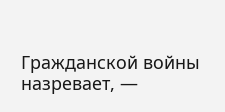Гражданской войны назревает, —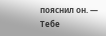пояснил он. — Тебе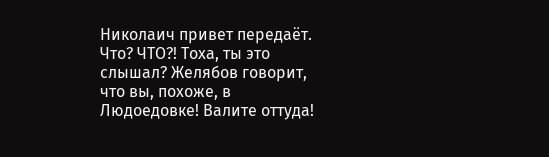Николаич привет передаёт. Что? ЧТО?! Тоха, ты это слышал? Желябов говорит, что вы, похоже, в Людоедовке! Валите оттуда!